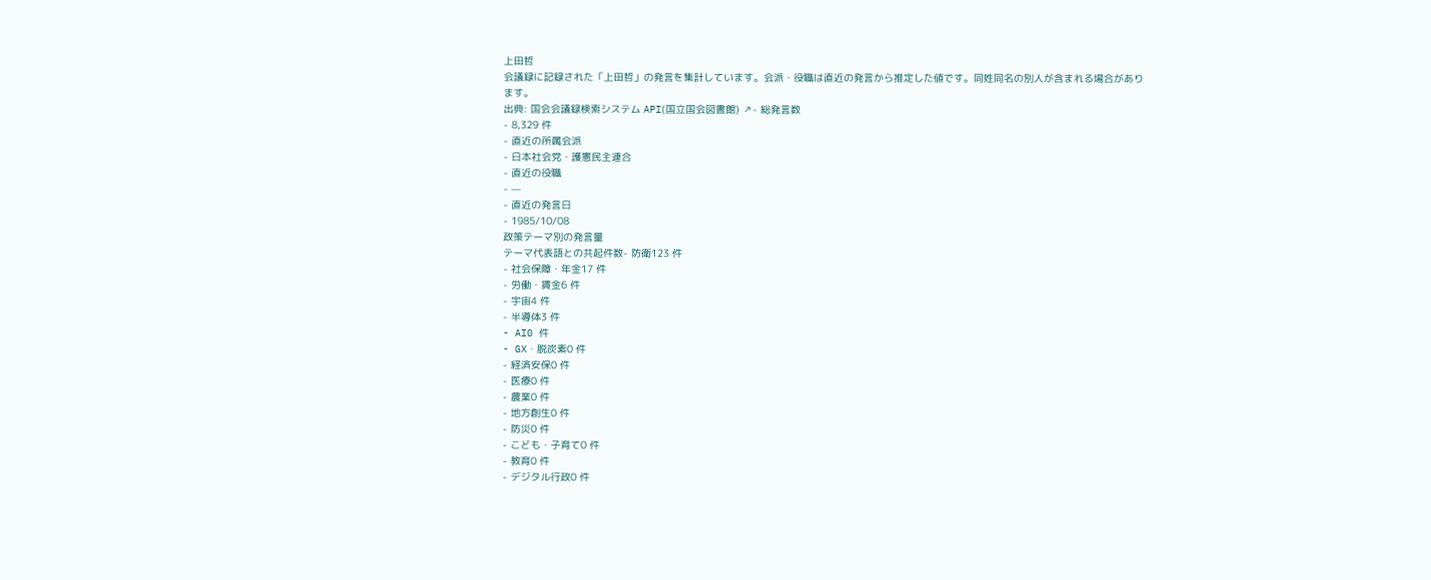上田哲
会議録に記録された「上田哲」の発言を集計しています。会派・役職は直近の発言から推定した値です。同姓同名の別人が含まれる場合があります。
出典: 国会会議録検索システム API(国立国会図書館) ↗- 総発言数
- 8,329 件
- 直近の所属会派
- 日本社会党・護憲民主連合
- 直近の役職
- —
- 直近の発言日
- 1985/10/08
政策テーマ別の発言量
テーマ代表語との共起件数- 防衛123 件
- 社会保障・年金17 件
- 労働・賃金6 件
- 宇宙4 件
- 半導体3 件
- AI0 件
- GX・脱炭素0 件
- 経済安保0 件
- 医療0 件
- 農業0 件
- 地方創生0 件
- 防災0 件
- こども・子育て0 件
- 教育0 件
- デジタル行政0 件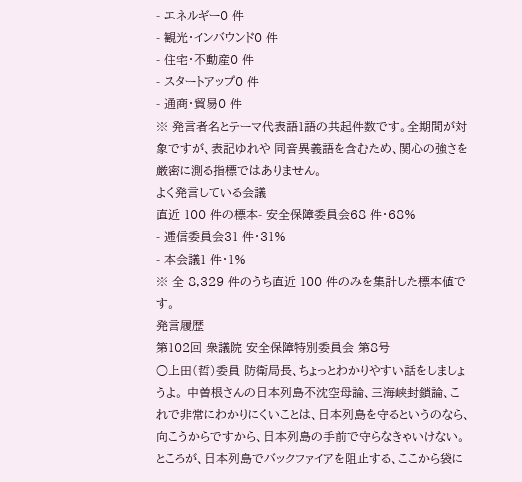- エネルギー0 件
- 観光・インバウンド0 件
- 住宅・不動産0 件
- スタートアップ0 件
- 通商・貿易0 件
※ 発言者名とテーマ代表語1語の共起件数です。全期間が対象ですが、表記ゆれや 同音異義語を含むため、関心の強さを厳密に測る指標ではありません。
よく発言している会議
直近 100 件の標本- 安全保障委員会68 件・68%
- 逓信委員会31 件・31%
- 本会議1 件・1%
※ 全 8,329 件のうち直近 100 件のみを集計した標本値です。
発言履歴
第102回 衆議院 安全保障特別委員会 第8号
○上田(哲)委員 防衛局長、ちょっとわかりやすい話をしましょうよ。 中曽根さんの日本列島不沈空母論、三海峡封鎖論、これで非常にわかりにくいことは、日本列島を守るというのなら、向こうからですから、日本列島の手前で守らなきゃいけない。ところが、日本列島でバックファイアを阻止する、ここから袋に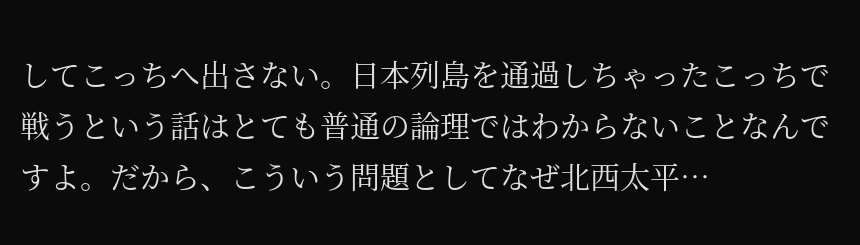してこっちへ出さない。日本列島を通過しちゃったこっちで戦うという話はとても普通の論理ではわからないことなんですよ。だから、こういう問題としてなぜ北西太平…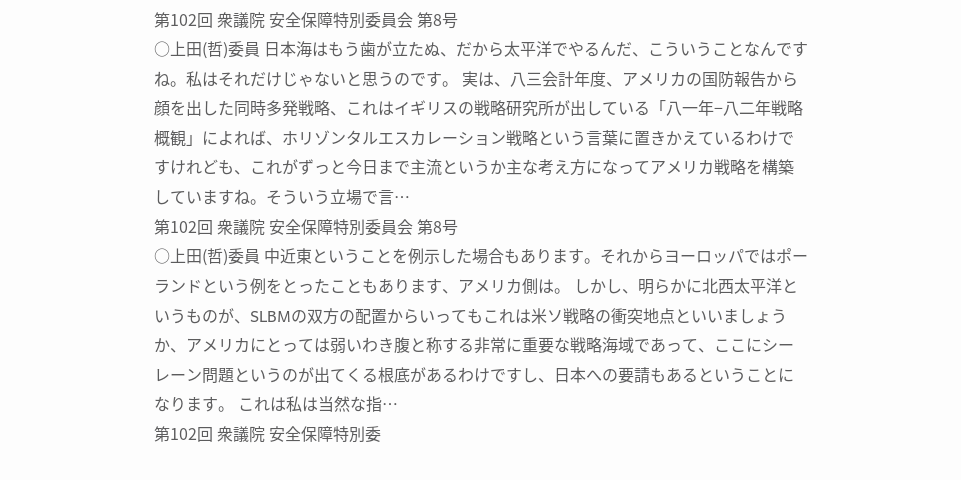第102回 衆議院 安全保障特別委員会 第8号
○上田(哲)委員 日本海はもう歯が立たぬ、だから太平洋でやるんだ、こういうことなんですね。私はそれだけじゃないと思うのです。 実は、八三会計年度、アメリカの国防報告から顔を出した同時多発戦略、これはイギリスの戦略研究所が出している「八一年−八二年戦略概観」によれば、ホリゾンタルエスカレーション戦略という言葉に置きかえているわけですけれども、これがずっと今日まで主流というか主な考え方になってアメリカ戦略を構築していますね。そういう立場で言…
第102回 衆議院 安全保障特別委員会 第8号
○上田(哲)委員 中近東ということを例示した場合もあります。それからヨーロッパではポーランドという例をとったこともあります、アメリカ側は。 しかし、明らかに北西太平洋というものが、SLBMの双方の配置からいってもこれは米ソ戦略の衝突地点といいましょうか、アメリカにとっては弱いわき腹と称する非常に重要な戦略海域であって、ここにシーレーン問題というのが出てくる根底があるわけですし、日本への要請もあるということになります。 これは私は当然な指…
第102回 衆議院 安全保障特別委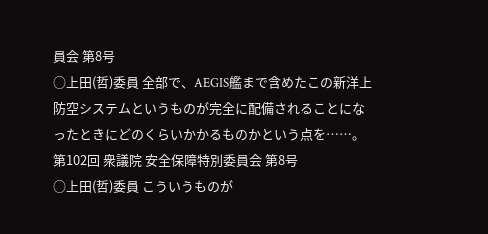員会 第8号
○上田(哲)委員 全部で、AEGIS艦まで含めたこの新洋上防空システムというものが完全に配備されることになったときにどのくらいかかるものかという点を……。
第102回 衆議院 安全保障特別委員会 第8号
○上田(哲)委員 こういうものが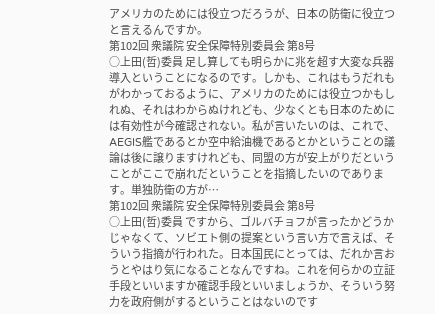アメリカのためには役立つだろうが、日本の防衛に役立つと言えるんですか。
第102回 衆議院 安全保障特別委員会 第8号
○上田(哲)委員 足し算しても明らかに兆を超す大変な兵器導入ということになるのです。しかも、これはもうだれもがわかっておるように、アメリカのためには役立つかもしれぬ、それはわからぬけれども、少なくとも日本のためには有効性が今確認されない。私が言いたいのは、これで、AEGIS艦であるとか空中給油機であるとかということの議論は後に譲りますけれども、同盟の方が安上がりだということがここで崩れだということを指摘したいのであります。単独防衛の方が…
第102回 衆議院 安全保障特別委員会 第8号
○上田(哲)委員 ですから、ゴルバチョフが言ったかどうかじゃなくて、ソビエト側の提案という言い方で言えば、そういう指摘が行われた。日本国民にとっては、だれか言おうとやはり気になることなんですね。これを何らかの立証手段といいますか確認手段といいましょうか、そういう努力を政府側がするということはないのです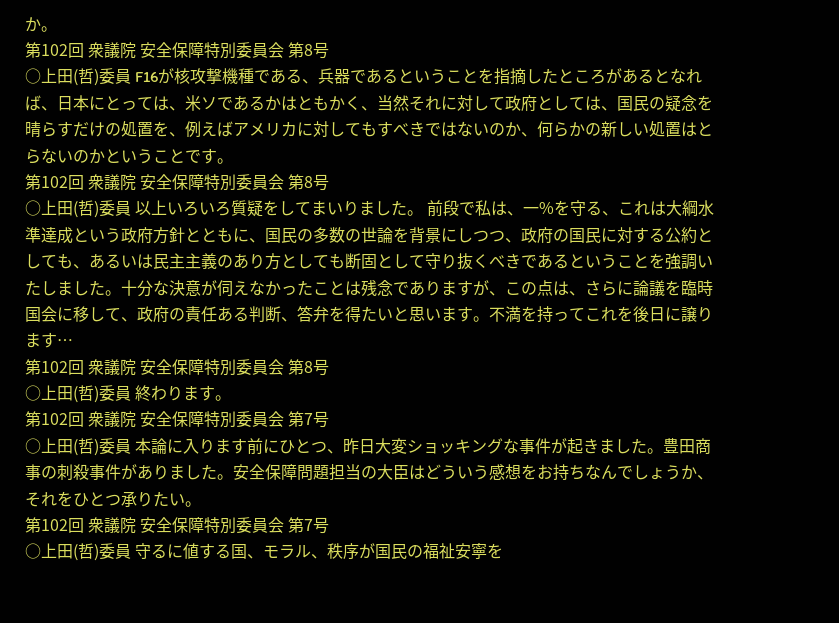か。
第102回 衆議院 安全保障特別委員会 第8号
○上田(哲)委員 F16が核攻撃機種である、兵器であるということを指摘したところがあるとなれば、日本にとっては、米ソであるかはともかく、当然それに対して政府としては、国民の疑念を晴らすだけの処置を、例えばアメリカに対してもすべきではないのか、何らかの新しい処置はとらないのかということです。
第102回 衆議院 安全保障特別委員会 第8号
○上田(哲)委員 以上いろいろ質疑をしてまいりました。 前段で私は、一%を守る、これは大綱水準達成という政府方針とともに、国民の多数の世論を背景にしつつ、政府の国民に対する公約としても、あるいは民主主義のあり方としても断固として守り抜くべきであるということを強調いたしました。十分な決意が伺えなかったことは残念でありますが、この点は、さらに論議を臨時国会に移して、政府の責任ある判断、答弁を得たいと思います。不満を持ってこれを後日に譲ります…
第102回 衆議院 安全保障特別委員会 第8号
○上田(哲)委員 終わります。
第102回 衆議院 安全保障特別委員会 第7号
○上田(哲)委員 本論に入ります前にひとつ、昨日大変ショッキングな事件が起きました。豊田商事の刺殺事件がありました。安全保障問題担当の大臣はどういう感想をお持ちなんでしょうか、それをひとつ承りたい。
第102回 衆議院 安全保障特別委員会 第7号
○上田(哲)委員 守るに値する国、モラル、秩序が国民の福祉安寧を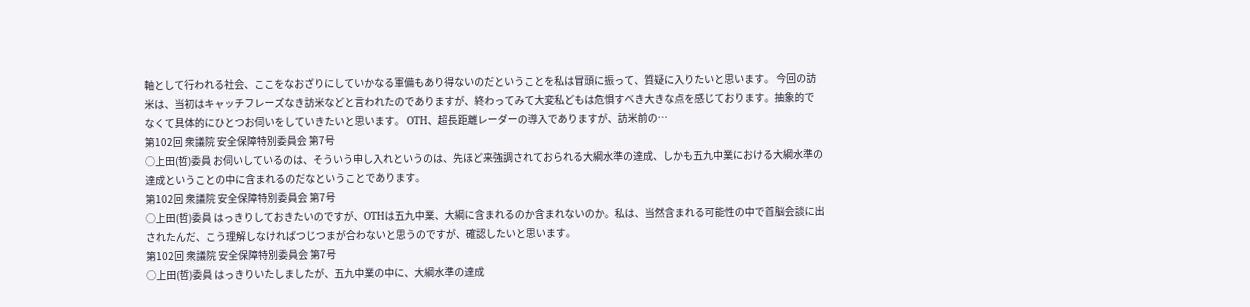軸として行われる社会、ここをなおざりにしていかなる軍備もあり得ないのだということを私は冒頭に振って、質疑に入りたいと思います。 今回の訪米は、当初はキャッチフレーズなき訪米などと言われたのでありますが、終わってみて大変私どもは危惧すべき大きな点を感じております。抽象的でなくて具体的にひとつお伺いをしていきたいと思います。 OTH、超長距離レーダーの導入でありますが、訪米前の…
第102回 衆議院 安全保障特別委員会 第7号
○上田(哲)委員 お伺いしているのは、そういう申し入れというのは、先ほど来強調されておられる大綱水準の達成、しかも五九中業における大綱水準の達成ということの中に含まれるのだなということであります。
第102回 衆議院 安全保障特別委員会 第7号
○上田(哲)委員 はっきりしておきたいのですが、OTHは五九中業、大綱に含まれるのか含まれないのか。私は、当然含まれる可能性の中で首脳会談に出されたんだ、こう理解しなければつじつまが合わないと思うのですが、確認したいと思います。
第102回 衆議院 安全保障特別委員会 第7号
○上田(哲)委員 はっきりいたしましたが、五九中業の中に、大綱水準の達成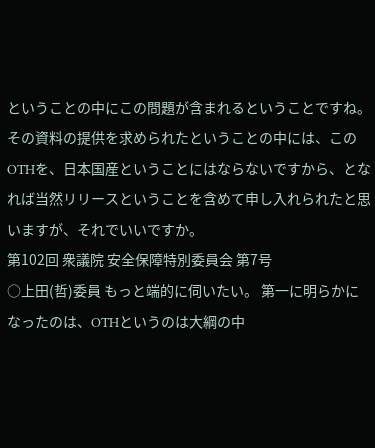ということの中にこの問題が含まれるということですね。 その資料の提供を求められたということの中には、このOTHを、日本国産ということにはならないですから、となれば当然リリースということを含めて申し入れられたと思いますが、それでいいですか。
第102回 衆議院 安全保障特別委員会 第7号
○上田(哲)委員 もっと端的に伺いたい。 第一に明らかになったのは、OTHというのは大綱の中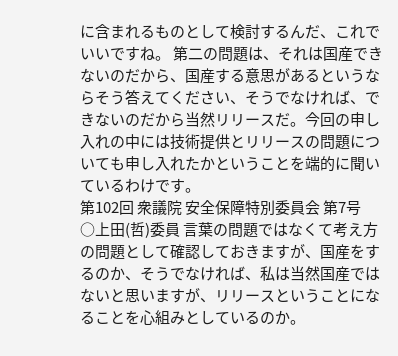に含まれるものとして検討するんだ、これでいいですね。 第二の問題は、それは国産できないのだから、国産する意思があるというならそう答えてください、そうでなければ、できないのだから当然リリースだ。今回の申し入れの中には技術提供とリリースの問題についても申し入れたかということを端的に聞いているわけです。
第102回 衆議院 安全保障特別委員会 第7号
○上田(哲)委員 言葉の問題ではなくて考え方の問題として確認しておきますが、国産をするのか、そうでなければ、私は当然国産ではないと思いますが、リリースということになることを心組みとしているのか。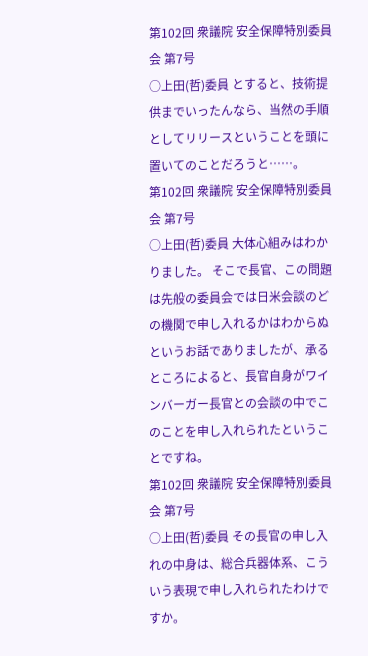第102回 衆議院 安全保障特別委員会 第7号
○上田(哲)委員 とすると、技術提供までいったんなら、当然の手順としてリリースということを頭に置いてのことだろうと……。
第102回 衆議院 安全保障特別委員会 第7号
○上田(哲)委員 大体心組みはわかりました。 そこで長官、この問題は先般の委員会では日米会談のどの機関で申し入れるかはわからぬというお話でありましたが、承るところによると、長官自身がワインバーガー長官との会談の中でこのことを申し入れられたということですね。
第102回 衆議院 安全保障特別委員会 第7号
○上田(哲)委員 その長官の申し入れの中身は、総合兵器体系、こういう表現で申し入れられたわけですか。